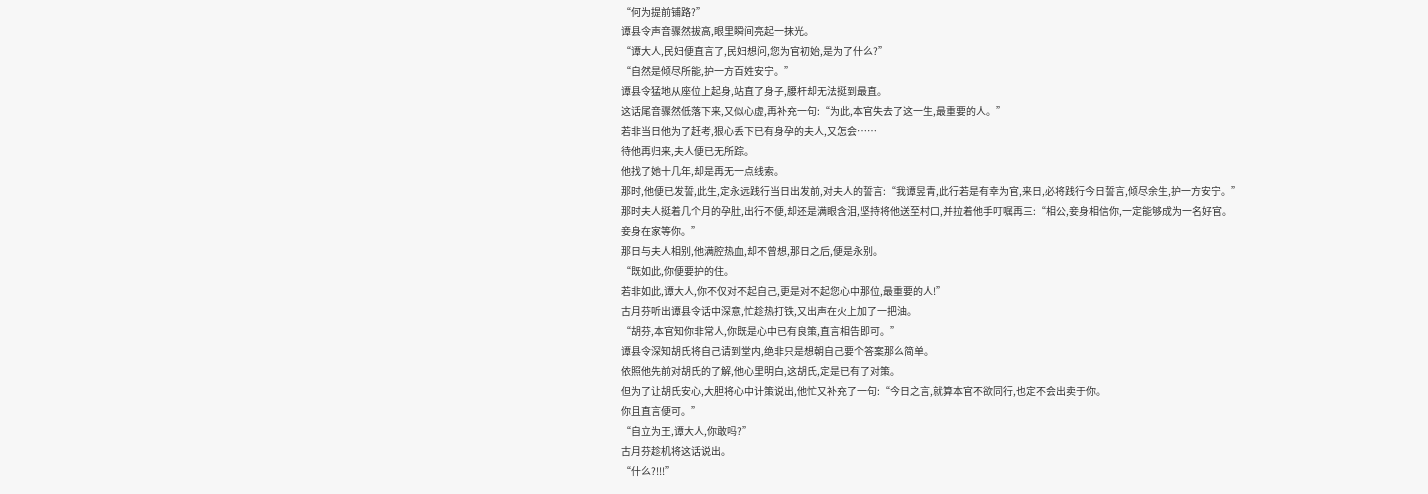“何为提前铺路?”
谭县令声音骤然拔高,眼里瞬间亮起一抹光。
“谭大人,民妇便直言了,民妇想问,您为官初始,是为了什么?”
“自然是倾尽所能,护一方百姓安宁。”
谭县令猛地从座位上起身,站直了身子,腰杆却无法挺到最直。
这话尾音骤然低落下来,又似心虚,再补充一句:“为此,本官失去了这一生,最重要的人。”
若非当日他为了赶考,狠心丢下已有身孕的夫人,又怎会……
待他再归来,夫人便已无所踪。
他找了她十几年,却是再无一点线索。
那时,他便已发誓,此生,定永远践行当日出发前,对夫人的誓言:“我谭昱青,此行若是有幸为官,来日,必将践行今日誓言,倾尽余生,护一方安宁。”
那时夫人挺着几个月的孕肚,出行不便,却还是满眼含泪,坚持将他送至村口,并拉着他手叮嘱再三:“相公,妾身相信你,一定能够成为一名好官。
妾身在家等你。”
那日与夫人相别,他满腔热血,却不曾想,那日之后,便是永别。
“既如此,你便要护的住。
若非如此,谭大人,你不仅对不起自己,更是对不起您心中那位,最重要的人!”
古月芬听出谭县令话中深意,忙趁热打铁,又出声在火上加了一把油。
“胡芬,本官知你非常人,你既是心中已有良策,直言相告即可。”
谭县令深知胡氏将自己请到堂内,绝非只是想朝自己要个答案那么简单。
依照他先前对胡氏的了解,他心里明白,这胡氏,定是已有了对策。
但为了让胡氏安心,大胆将心中计策说出,他忙又补充了一句:“今日之言,就算本官不欲同行,也定不会出卖于你。
你且直言便可。”
“自立为王,谭大人,你敢吗?”
古月芬趁机将这话说出。
“什么?!!!”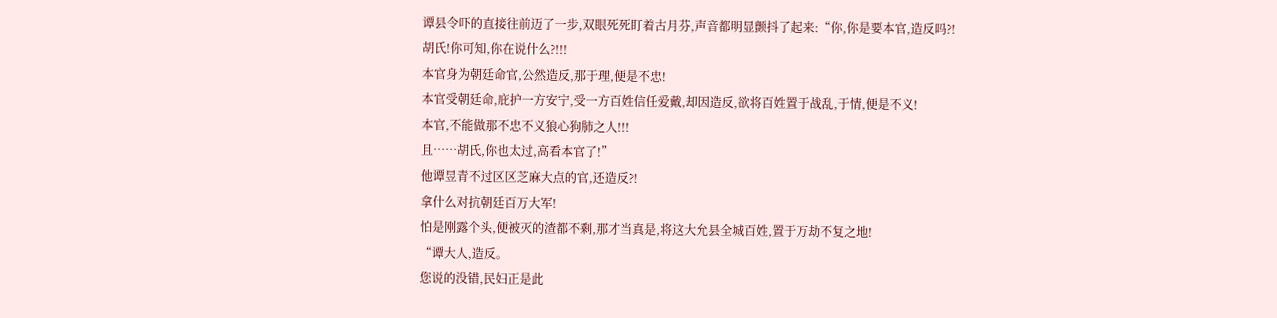谭县令吓的直接往前迈了一步,双眼死死盯着古月芬,声音都明显颤抖了起来:“你,你是要本官,造反吗?!
胡氏!你可知,你在说什么?!!!
本官身为朝廷命官,公然造反,那于理,便是不忠!
本官受朝廷命,庇护一方安宁,受一方百姓信任爱戴,却因造反,欲将百姓置于战乱,于情,便是不义!
本官,不能做那不忠不义狼心狗肺之人!!!
且……胡氏,你也太过,高看本官了!”
他谭昱青不过区区芝麻大点的官,还造反?!
拿什么对抗朝廷百万大军!
怕是刚露个头,便被灭的渣都不剩,那才当真是,将这大允县全城百姓,置于万劫不复之地!
“谭大人,造反。
您说的没错,民妇正是此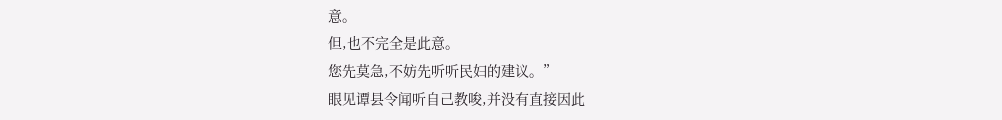意。
但,也不完全是此意。
您先莫急,不妨先听听民妇的建议。”
眼见谭县令闻听自己教唆,并没有直接因此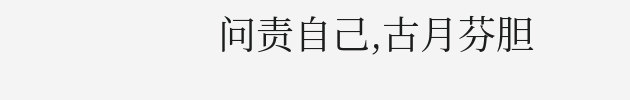问责自己,古月芬胆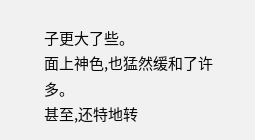子更大了些。
面上神色,也猛然缓和了许多。
甚至,还特地转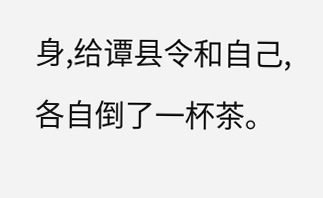身,给谭县令和自己,各自倒了一杯茶。